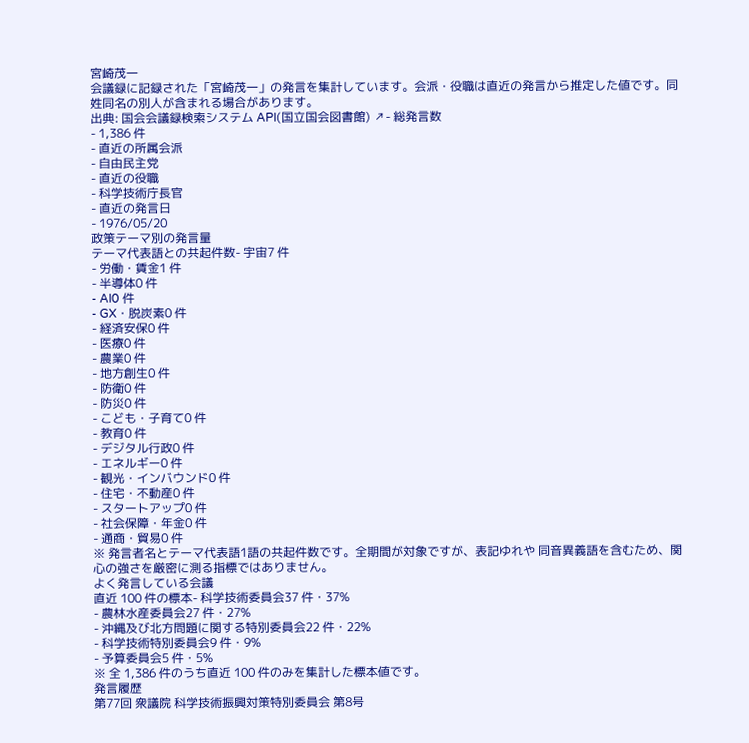宮崎茂一
会議録に記録された「宮崎茂一」の発言を集計しています。会派・役職は直近の発言から推定した値です。同姓同名の別人が含まれる場合があります。
出典: 国会会議録検索システム API(国立国会図書館) ↗- 総発言数
- 1,386 件
- 直近の所属会派
- 自由民主党
- 直近の役職
- 科学技術庁長官
- 直近の発言日
- 1976/05/20
政策テーマ別の発言量
テーマ代表語との共起件数- 宇宙7 件
- 労働・賃金1 件
- 半導体0 件
- AI0 件
- GX・脱炭素0 件
- 経済安保0 件
- 医療0 件
- 農業0 件
- 地方創生0 件
- 防衛0 件
- 防災0 件
- こども・子育て0 件
- 教育0 件
- デジタル行政0 件
- エネルギー0 件
- 観光・インバウンド0 件
- 住宅・不動産0 件
- スタートアップ0 件
- 社会保障・年金0 件
- 通商・貿易0 件
※ 発言者名とテーマ代表語1語の共起件数です。全期間が対象ですが、表記ゆれや 同音異義語を含むため、関心の強さを厳密に測る指標ではありません。
よく発言している会議
直近 100 件の標本- 科学技術委員会37 件・37%
- 農林水産委員会27 件・27%
- 沖縄及び北方問題に関する特別委員会22 件・22%
- 科学技術特別委員会9 件・9%
- 予算委員会5 件・5%
※ 全 1,386 件のうち直近 100 件のみを集計した標本値です。
発言履歴
第77回 衆議院 科学技術振興対策特別委員会 第8号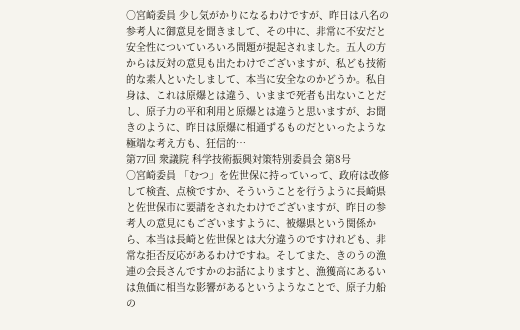○宮崎委員 少し気がかりになるわけですが、昨日は八名の参考人に御意見を聞きまして、その中に、非常に不安だと安全性についていろいろ問題が提起されました。五人の方からは反対の意見も出たわけでございますが、私ども技術的な素人といたしまして、本当に安全なのかどうか。私自身は、これは原爆とは違う、いままで死者も出ないことだし、原子力の平和利用と原爆とは違うと思いますが、お聞きのように、昨日は原爆に相通ずるものだといったような極端な考え方も、狂信的…
第77回 衆議院 科学技術振興対策特別委員会 第8号
○宮崎委員 「むつ」を佐世保に持っていって、政府は改修して検査、点検ですか、そういうことを行うように長崎県と佐世保市に要請をされたわけでございますが、昨日の参考人の意見にもございますように、被爆県という関係から、本当は長崎と佐世保とは大分違うのですけれども、非常な拒否反応があるわけですね。そしてまた、きのうの漁連の会長さんですかのお話によりますと、漁獲高にあるいは魚価に相当な影響があるというようなことで、原子力船の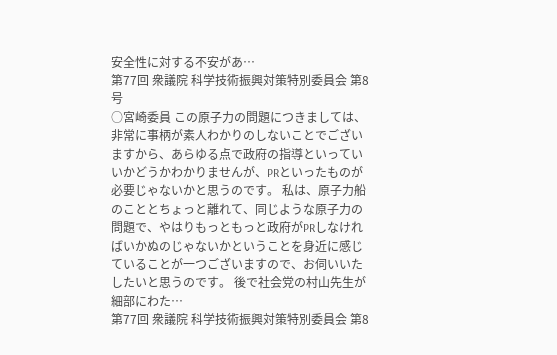安全性に対する不安があ…
第77回 衆議院 科学技術振興対策特別委員会 第8号
○宮崎委員 この原子力の問題につきましては、非常に事柄が素人わかりのしないことでございますから、あらゆる点で政府の指導といっていいかどうかわかりませんが、PRといったものが必要じゃないかと思うのです。 私は、原子力船のこととちょっと離れて、同じような原子力の問題で、やはりもっともっと政府がPRしなければいかぬのじゃないかということを身近に感じていることが一つございますので、お伺いいたしたいと思うのです。 後で社会党の村山先生が細部にわた…
第77回 衆議院 科学技術振興対策特別委員会 第8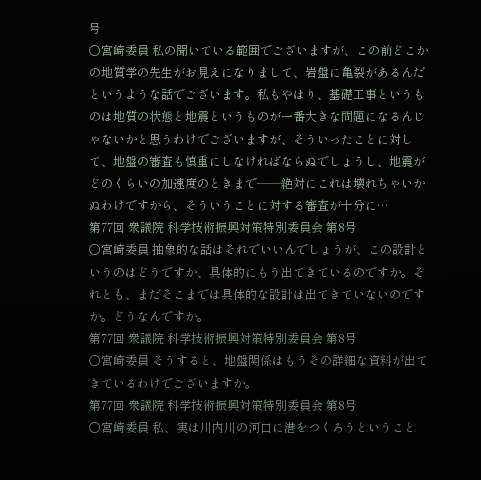号
○宮崎委員 私の聞いている範囲でございますが、この前どこかの地質学の先生がお見えになりまして、岩盤に亀裂があるんだというような話でございます。私もやはり、基礎工事というものは地質の状態と地震というものが一番大きな問題になるんじゃないかと思うわけでございますが、そういったことに対して、地盤の審査も慎重にしなければならぬでしょうし、地震がどのくらいの加速度のときまで——絶対にこれは壊れちゃいかぬわけですから、そういうことに対する審査が十分に…
第77回 衆議院 科学技術振興対策特別委員会 第8号
○宮崎委員 抽象的な話はそれでいいんでしょうが、この設計というのはどうですか、具体的にもう出てきているのですか。それとも、まだそこまでは具体的な設計は出てきていないのですか。どうなんですか。
第77回 衆議院 科学技術振興対策特別委員会 第8号
○宮崎委員 そうすると、地盤関係はもうその詳細な資料が出てきているわけでございますか。
第77回 衆議院 科学技術振興対策特別委員会 第8号
○宮崎委員 私、実は川内川の河口に港をつくろうということ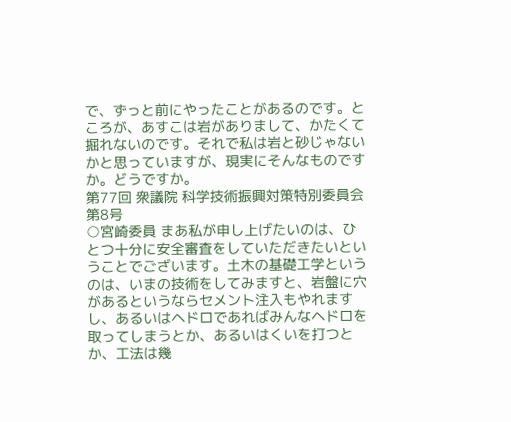で、ずっと前にやったことがあるのです。ところが、あすこは岩がありまして、かたくて掘れないのです。それで私は岩と砂じゃないかと思っていますが、現実にそんなものですか。どうですか。
第77回 衆議院 科学技術振興対策特別委員会 第8号
○宮崎委員 まあ私が申し上げたいのは、ひとつ十分に安全審査をしていただきたいということでございます。土木の基礎工学というのは、いまの技術をしてみますと、岩盤に穴があるというならセメント注入もやれますし、あるいはヘドロであればみんなヘドロを取ってしまうとか、あるいはくいを打つとか、工法は幾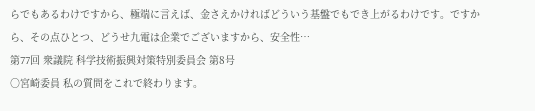らでもあるわけですから、極端に言えば、金さえかければどういう基盤でもでき上がるわけです。ですから、その点ひとつ、どうせ九電は企業でございますから、安全性…
第77回 衆議院 科学技術振興対策特別委員会 第8号
○宮崎委員 私の質問をこれで終わります。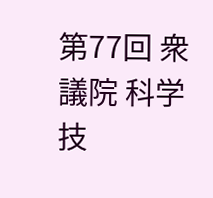第77回 衆議院 科学技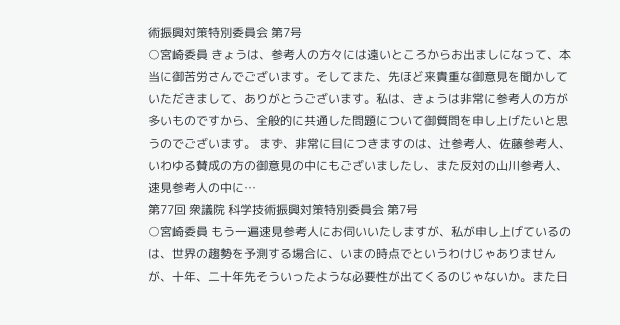術振興対策特別委員会 第7号
○宮崎委員 きょうは、参考人の方々には遠いところからお出ましになって、本当に御苦労さんでございます。そしてまた、先ほど来貴重な御意見を聞かしていただきまして、ありがとうございます。私は、きょうは非常に参考人の方が多いものですから、全般的に共通した問題について御質問を申し上げたいと思うのでございます。 まず、非常に目につきますのは、辻参考人、佐藤参考人、いわゆる賛成の方の御意見の中にもございましたし、また反対の山川参考人、速見参考人の中に…
第77回 衆議院 科学技術振興対策特別委員会 第7号
○宮崎委員 もう一遍速見参考人にお伺いいたしますが、私が申し上げているのは、世界の趨勢を予測する場合に、いまの時点でというわけじゃありませんが、十年、二十年先そういったような必要性が出てくるのじゃないか。また日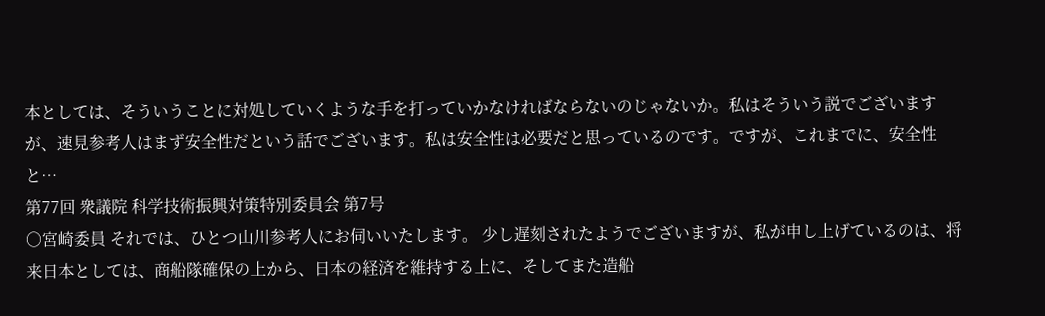本としては、そういうことに対処していくような手を打っていかなければならないのじゃないか。私はそういう説でございますが、速見参考人はまず安全性だという話でございます。私は安全性は必要だと思っているのです。ですが、これまでに、安全性と…
第77回 衆議院 科学技術振興対策特別委員会 第7号
○宮崎委員 それでは、ひとつ山川参考人にお伺いいたします。 少し遅刻されたようでございますが、私が申し上げているのは、将来日本としては、商船隊確保の上から、日本の経済を維持する上に、そしてまた造船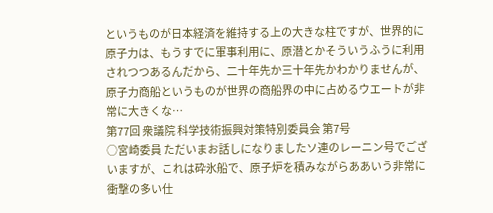というものが日本経済を維持する上の大きな柱ですが、世界的に原子力は、もうすでに軍事利用に、原潜とかそういうふうに利用されつつあるんだから、二十年先か三十年先かわかりませんが、原子力商船というものが世界の商船界の中に占めるウエートが非常に大きくな…
第77回 衆議院 科学技術振興対策特別委員会 第7号
○宮崎委員 ただいまお話しになりましたソ連のレーニン号でございますが、これは砕氷船で、原子炉を積みながらああいう非常に衝撃の多い仕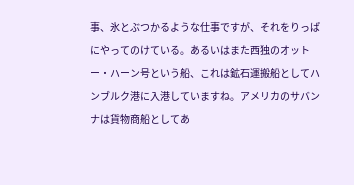事、氷とぶつかるような仕事ですが、それをりっぱにやってのけている。あるいはまた西独のオットー・ハーン号という船、これは鉱石運搬船としてハンブルク港に入港していますね。アメリカのサバンナは貨物商船としてあ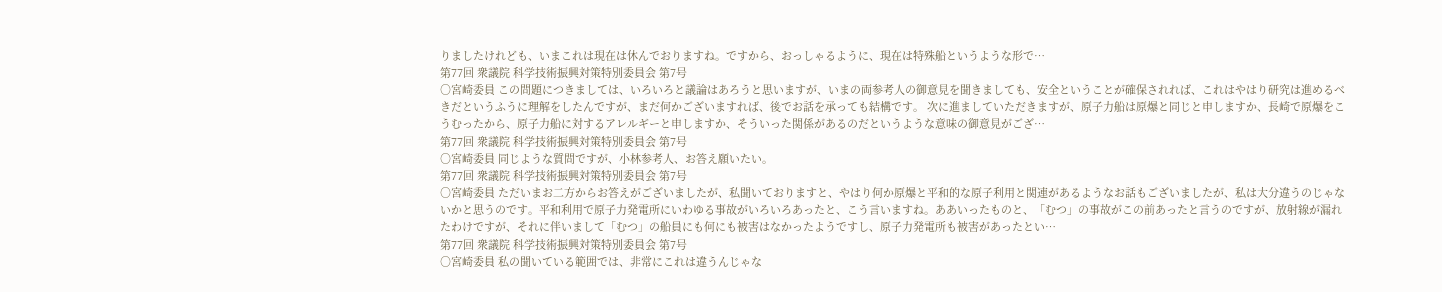りましたけれども、いまこれは現在は休んでおりますね。ですから、おっしゃるように、現在は特殊船というような形で…
第77回 衆議院 科学技術振興対策特別委員会 第7号
○宮崎委員 この問題につきましては、いろいろと議論はあろうと思いますが、いまの両参考人の御意見を聞きましても、安全ということが確保されれば、これはやはり研究は進めるべきだというふうに理解をしたんですが、まだ何かございますれば、後でお話を承っても結構です。 次に進ましていただきますが、原子力船は原爆と同じと申しますか、長崎で原爆をこうむったから、原子力船に対するアレルギーと申しますか、そういった関係があるのだというような意味の御意見がござ…
第77回 衆議院 科学技術振興対策特別委員会 第7号
○宮崎委員 同じような質問ですが、小林参考人、お答え願いたい。
第77回 衆議院 科学技術振興対策特別委員会 第7号
○宮崎委員 ただいまお二方からお答えがございましたが、私聞いておりますと、やはり何か原爆と平和的な原子利用と関連があるようなお話もございましたが、私は大分違うのじゃないかと思うのです。平和利用で原子力発電所にいわゆる事故がいろいろあったと、こう言いますね。ああいったものと、「むつ」の事故がこの前あったと言うのですが、放射線が漏れたわけですが、それに伴いまして「むつ」の船員にも何にも被害はなかったようですし、原子力発電所も被害があったとい…
第77回 衆議院 科学技術振興対策特別委員会 第7号
○宮崎委員 私の聞いている範囲では、非常にこれは違うんじゃな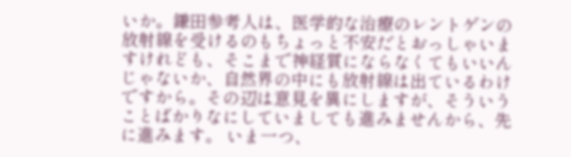いか。鎌田参考人は、医学的な治療のレントゲンの放射線を受けるのもちょっと不安だとおっしゃいますけれども、そこまで神経質にならなくてもいいんじゃないか、自然界の中にも放射線は出ているわけですから。その辺は意見を異にしますが、そういうことばかりなにしていましても進みませんから、先に進みます。 いま一つ、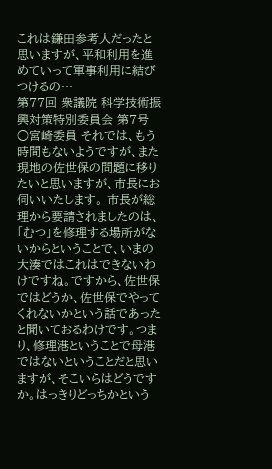これは鎌田参考人だったと思いますが、平和利用を進めていって軍事利用に結びつけるの…
第77回 衆議院 科学技術振興対策特別委員会 第7号
○宮崎委員 それでは、もう時間もないようですが、また現地の佐世保の問題に移りたいと思いますが、市長にお伺いいたします。 市長が総理から要請されましたのは、「むつ」を修理する場所がないからということで、いまの大湊ではこれはできないわけですね。ですから、佐世保ではどうか、佐世保でやってくれないかという話であったと聞いておるわけです。つまり、修理港ということで母港ではないということだと思いますが、そこいらはどうですか。はっきりどっちかという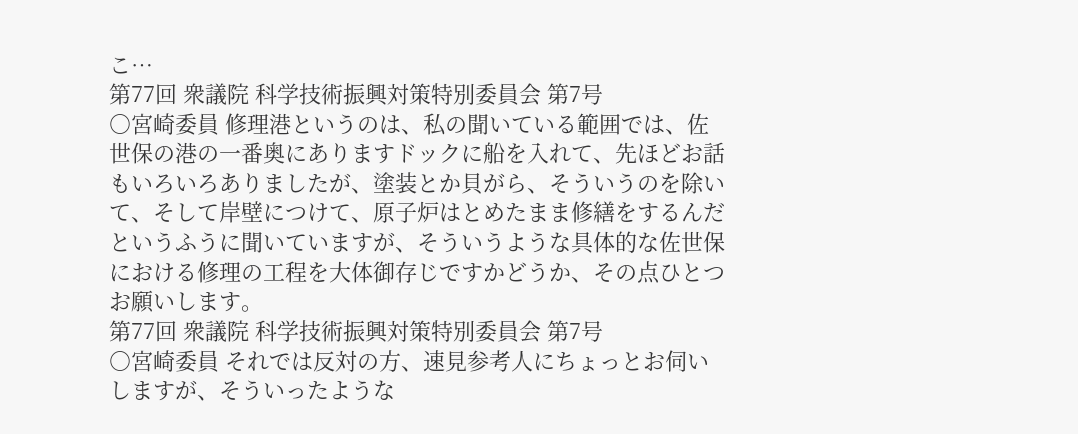こ…
第77回 衆議院 科学技術振興対策特別委員会 第7号
○宮崎委員 修理港というのは、私の聞いている範囲では、佐世保の港の一番奥にありますドックに船を入れて、先ほどお話もいろいろありましたが、塗装とか貝がら、そういうのを除いて、そして岸壁につけて、原子炉はとめたまま修繕をするんだというふうに聞いていますが、そういうような具体的な佐世保における修理の工程を大体御存じですかどうか、その点ひとつお願いします。
第77回 衆議院 科学技術振興対策特別委員会 第7号
○宮崎委員 それでは反対の方、速見参考人にちょっとお伺いしますが、そういったような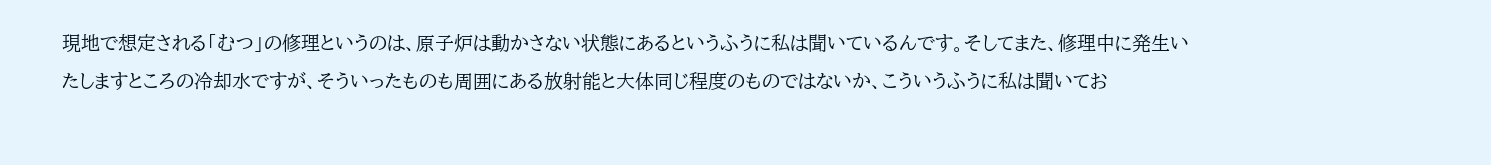現地で想定される「むつ」の修理というのは、原子炉は動かさない状態にあるというふうに私は聞いているんです。そしてまた、修理中に発生いたしますところの冷却水ですが、そういったものも周囲にある放射能と大体同じ程度のものではないか、こういうふうに私は聞いてお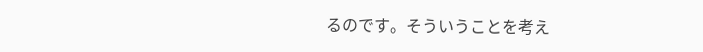るのです。そういうことを考え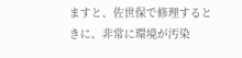ますと、佐世保で修理するときに、非常に環境が汚染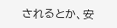されるとか、安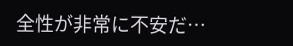全性が非常に不安だ…